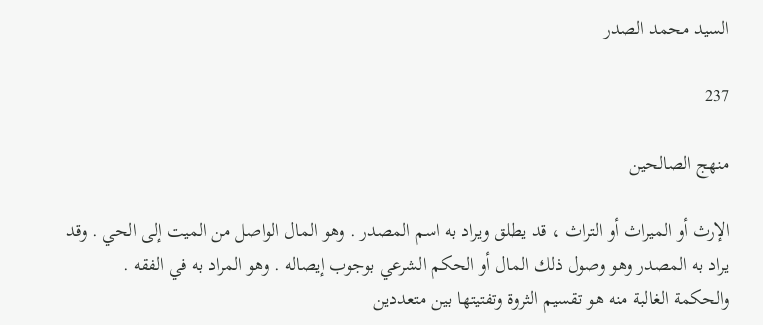السيد محمد الصدر

237

منهج الصالحين

الإرث أو الميراث أو التراث ، قد يطلق ويراد به اسم المصدر . وهو المال الواصل من الميت إلى الحي . وقد يراد به المصدر وهو وصول ذلك المال أو الحكم الشرعي بوجوب إيصاله . وهو المراد به في الفقه . والحكمة الغالبة منه هو تقسيم الثروة وتفتيتها بين متعددين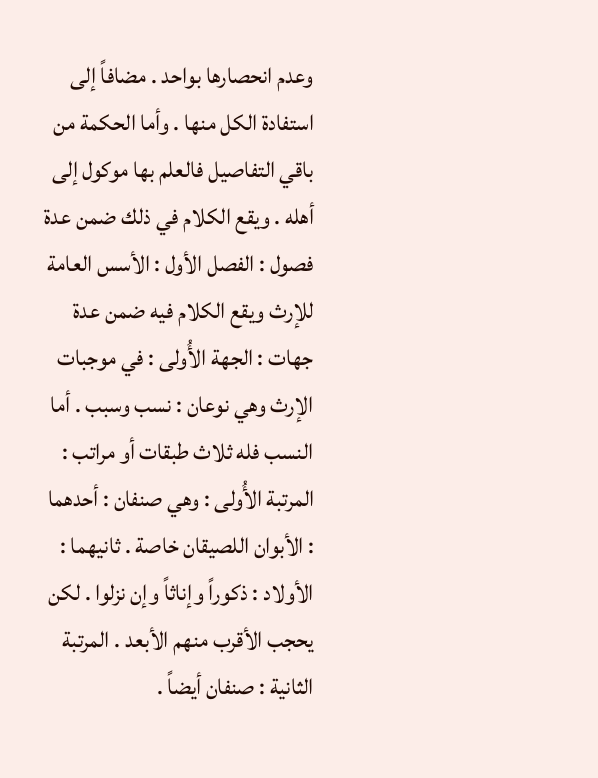وعدم انحصارها بواحد . مضافاً إلى استفادة الكل منها . وأما الحكمة من باقي التفاصيل فالعلم بها موكول إلى أهله . ويقع الكلام في ذلك ضمن عدة فصول : الفصل الأول : الأسس العامة للإرث ويقع الكلام فيه ضمن عدة جهات : الجهة الأُولى : في موجبات الإرث وهي نوعان : نسب وسبب . أما النسب فله ثلاث طبقات أو مراتب : المرتبة الأُولى : وهي صنفان : أحدهما : الأبوان اللصيقان خاصة . ثانيهما : الأولاد : ذكوراً وإناثاً وإن نزلوا . لكن يحجب الأقرب منهم الأبعد . المرتبة الثانية : صنفان أيضاً .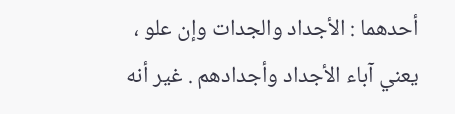أحدهما : الأجداد والجدات وإن علو ، يعني آباء الأجداد وأجدادهم . غير أنه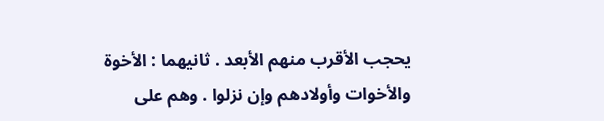يحجب الأقرب منهم الأبعد . ثانيهما : الأخوة والأخوات وأولادهم وإن نزلوا . وهم على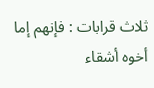ثلاث قرابات : فإنهم إما أخوه أشقاء